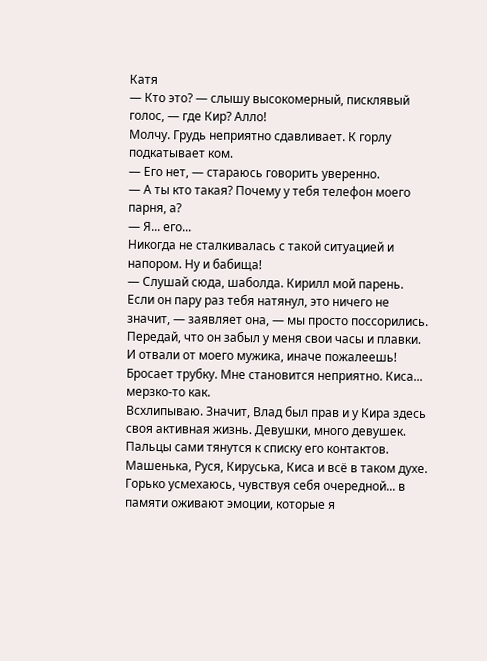Катя
— Кто это? — слышу высокомерный, писклявый голос, — где Кир? Алло!
Молчу. Грудь неприятно сдавливает. К горлу подкатывает ком.
— Его нет, — стараюсь говорить уверенно.
— А ты кто такая? Почему у тебя телефон моего парня, а?
— Я... его...
Никогда не сталкивалась с такой ситуацией и напором. Ну и бабища!
— Слушай сюда, шаболда. Кирилл мой парень. Если он пару раз тебя натянул, это ничего не значит, — заявляет она, — мы просто поссорились. Передай, что он забыл у меня свои часы и плавки. И отвали от моего мужика, иначе пожалеешь!
Бросает трубку. Мне становится неприятно. Киса... мерзко-то как.
Всхлипываю. Значит, Влад был прав и у Кира здесь своя активная жизнь. Девушки, много девушек. Пальцы сами тянутся к списку его контактов. Машенька, Руся, Кируська, Киса и всё в таком духе.
Горько усмехаюсь, чувствуя себя очередной... в памяти оживают эмоции, которые я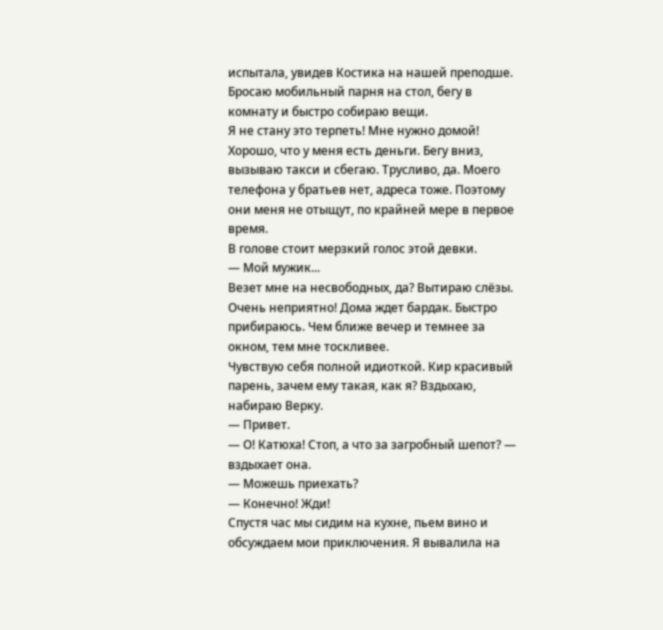испытала, увидев Костика на нашей преподше. Бросаю мобильный парня на стол, бегу в комнату и быстро собираю вещи.
Я не стану это терпеть! Мне нужно домой! Хорошо, что у меня есть деньги. Бегу вниз, вызываю такси и сбегаю. Трусливо, да. Моего телефона у братьев нет, адреса тоже. Поэтому они меня не отыщут, по крайней мере в первое время.
В голове стоит мерзкий голос этой девки.
— Мой мужик...
Везет мне на несвободных, да? Вытираю слёзы. Очень неприятно! Дома ждет бардак. Быстро прибираюсь. Чем ближе вечер и темнее за окном, тем мне тоскливее.
Чувствую себя полной идиоткой. Кир красивый парень, зачем ему такая, как я? Вздыхаю, набираю Верку.
— Привет.
— О! Катюха! Стоп, а что за загробный шепот? — вздыхает она.
— Можешь приехать?
— Конечно! Жди!
Спустя час мы сидим на кухне, пьем вино и обсуждаем мои приключения. Я вывалила на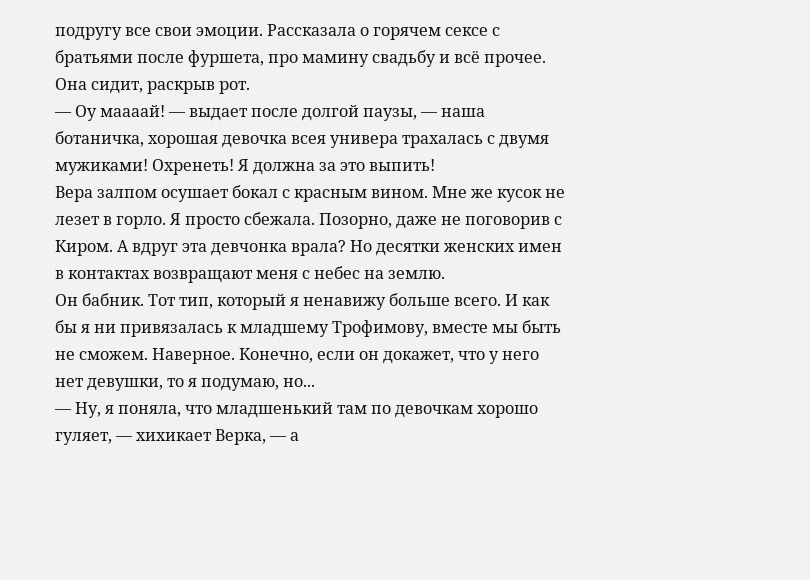подругу все свои эмоции. Рассказала о горячем сексе с братьями после фуршета, про мамину свадьбу и всё прочее. Она сидит, раскрыв рот.
— Оу маааай! — выдает после долгой паузы, — наша ботаничка, хорошая девочка всея универа трахалась с двумя мужиками! Охренеть! Я должна за это выпить!
Вера залпом осушает бокал с красным вином. Мне же кусок не лезет в горло. Я просто сбежала. Позорно, даже не поговорив с Киром. А вдруг эта девчонка врала? Но десятки женских имен в контактах возвращают меня с небес на землю.
Он бабник. Тот тип, который я ненавижу больше всего. И как бы я ни привязалась к младшему Трофимову, вместе мы быть не сможем. Наверное. Конечно, если он докажет, что у него нет девушки, то я подумаю, но...
— Ну, я поняла, что младшенький там по девочкам хорошо гуляет, — хихикает Верка, — а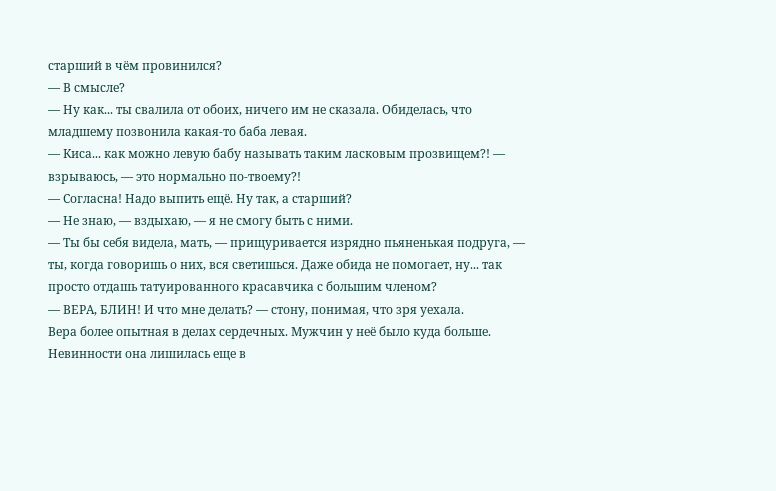старший в чём провинился?
— В смысле?
— Ну как... ты свалила от обоих, ничего им не сказала. Обиделась, что младшему позвонила какая-то баба левая.
— Киса... как можно левую бабу называть таким ласковым прозвищем?! — взрываюсь, — это нормально по-твоему?!
— Согласна! Надо выпить ещё. Ну так, а старший?
— Не знаю, — вздыхаю, — я не смогу быть с ними.
— Ты бы себя видела, мать, — прищуривается изрядно пьяненькая подруга, — ты, когда говоришь о них, вся светишься. Даже обида не помогает, ну... так просто отдашь татуированного красавчика с большим членом?
— ВЕРА, БЛИН! И что мне делать? — стону, понимая, что зря уехала.
Вера более опытная в делах сердечных. Мужчин у неё было куда больше. Невинности она лишилась еще в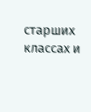старших классах и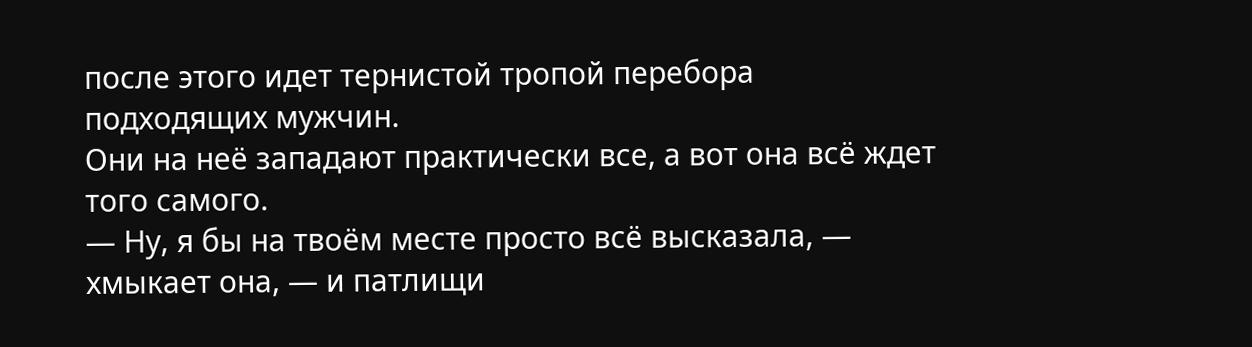после этого идет тернистой тропой перебора подходящих мужчин.
Они на неё западают практически все, а вот она всё ждет того самого.
— Ну, я бы на твоём месте просто всё высказала, — хмыкает она, — и патлищи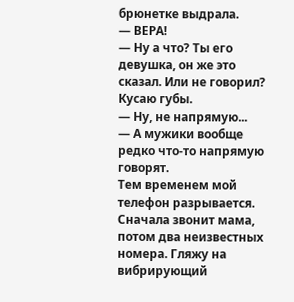брюнетке выдрала.
— ВЕРА!
— Ну а что? Ты его девушка, он же это сказал. Или не говорил?
Кусаю губы.
— Ну, не напрямую...
— А мужики вообще редко что-то напрямую говорят.
Тем временем мой телефон разрывается. Сначала звонит мама, потом два неизвестных номера. Гляжу на вибрирующий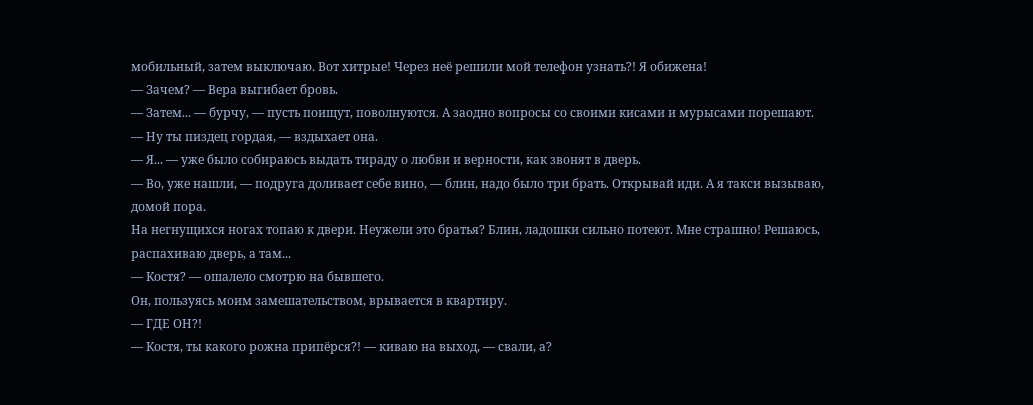мобильный, затем выключаю. Вот хитрые! Через неё решили мой телефон узнать?! Я обижена!
— Зачем? — Вера выгибает бровь.
— Затем... — бурчу, — пусть поищут, поволнуются. А заодно вопросы со своими кисами и мурысами порешают.
— Ну ты пиздец гордая, — вздыхает она.
— Я... — уже было собираюсь выдать тираду о любви и верности, как звонят в дверь.
— Во, уже нашли, — подруга доливает себе вино, — блин, надо было три брать. Открывай иди. А я такси вызываю, домой пора.
На негнущихся ногах топаю к двери. Неужели это братья? Блин, ладошки сильно потеют. Мне страшно! Решаюсь, распахиваю дверь, а там...
— Костя? — ошалело смотрю на бывшего.
Он, пользуясь моим замешательством, врывается в квартиру.
— ГДЕ ОН?!
— Костя, ты какого рожна припёрся?! — киваю на выход, — свали, а?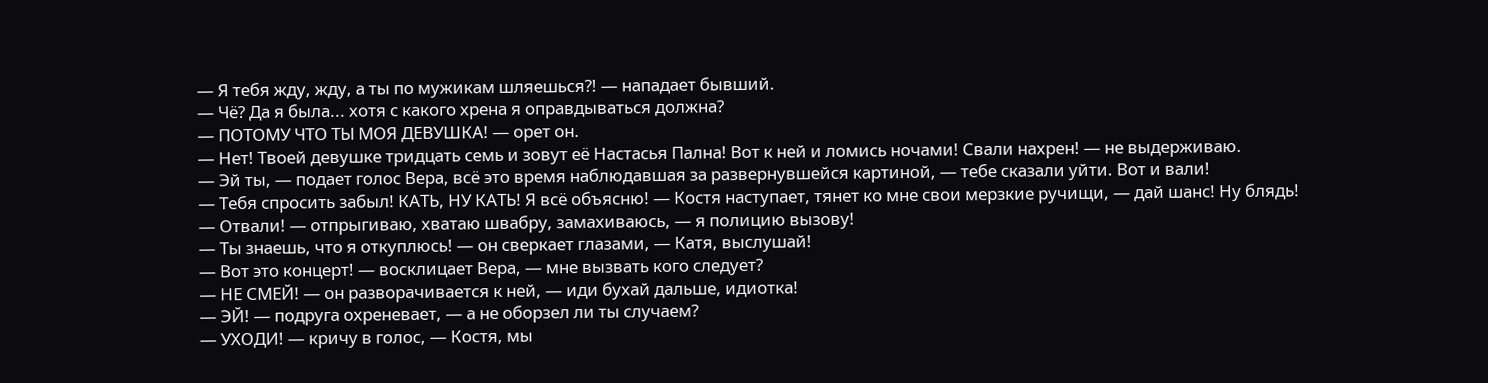— Я тебя жду, жду, а ты по мужикам шляешься?! — нападает бывший.
— Чё? Да я была... хотя с какого хрена я оправдываться должна?
— ПОТОМУ ЧТО ТЫ МОЯ ДЕВУШКА! — орет он.
— Нет! Твоей девушке тридцать семь и зовут её Настасья Пална! Вот к ней и ломись ночами! Свали нахрен! — не выдерживаю.
— Эй ты, — подает голос Вера, всё это время наблюдавшая за развернувшейся картиной, — тебе сказали уйти. Вот и вали!
— Тебя спросить забыл! КАТЬ, НУ КАТЬ! Я всё объясню! — Костя наступает, тянет ко мне свои мерзкие ручищи, — дай шанс! Ну блядь!
— Отвали! — отпрыгиваю, хватаю швабру, замахиваюсь, — я полицию вызову!
— Ты знаешь, что я откуплюсь! — он сверкает глазами, — Катя, выслушай!
— Вот это концерт! — восклицает Вера, — мне вызвать кого следует?
— НЕ СМЕЙ! — он разворачивается к ней, — иди бухай дальше, идиотка!
— ЭЙ! — подруга охреневает, — а не оборзел ли ты случаем?
— УХОДИ! — кричу в голос, — Костя, мы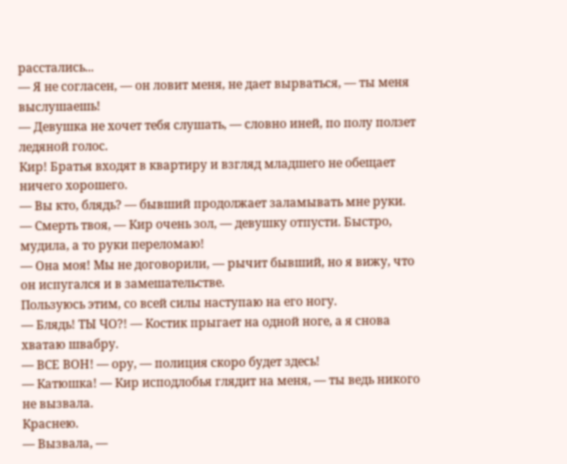расстались...
— Я не согласен, — он ловит меня, не дает вырваться, — ты меня выслушаешь!
— Девушка не хочет тебя слушать, — словно иней, по полу ползет ледяной голос.
Кир! Братья входят в квартиру и взгляд младшего не обещает ничего хорошего.
— Вы кто, блядь? — бывший продолжает заламывать мне руки.
— Смерть твоя, — Кир очень зол, — девушку отпусти. Быстро, мудила, а то руки переломаю!
— Она моя! Мы не договорили, — рычит бывший, но я вижу, что он испугался и в замешательстве.
Пользуюсь этим, со всей силы наступаю на его ногу.
— Блядь! ТЫ ЧО?! — Костик прыгает на одной ноге, а я снова хватаю швабру.
— ВСЕ ВОН! — ору, — полиция скоро будет здесь!
— Катюшка! — Кир исподлобья глядит на меня, — ты ведь никого не вызвала.
Краснею.
— Вызвала, —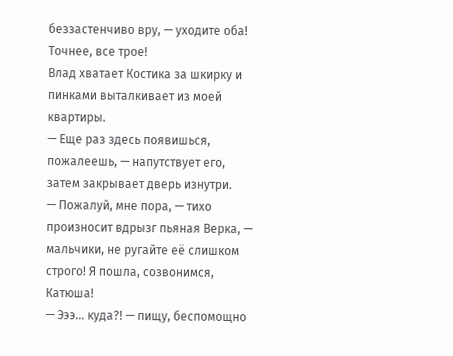беззастенчиво вру, — уходите оба! Точнее, все трое!
Влад хватает Костика за шкирку и пинками выталкивает из моей квартиры.
— Еще раз здесь появишься, пожалеешь, — напутствует его, затем закрывает дверь изнутри.
— Пожалуй, мне пора, — тихо произносит вдрызг пьяная Верка, — мальчики, не ругайте её слишком строго! Я пошла, созвонимся, Катюша!
— Эээ... куда?! — пищу, беспомощно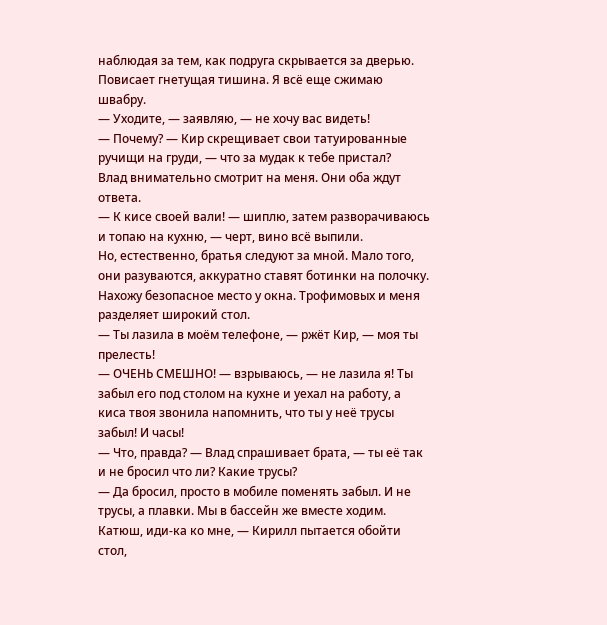наблюдая за тем, как подруга скрывается за дверью.
Повисает гнетущая тишина. Я всё еще сжимаю швабру.
— Уходите, — заявляю, — не хочу вас видеть!
— Почему? — Кир скрещивает свои татуированные ручищи на груди, — что за мудак к тебе пристал?
Влад внимательно смотрит на меня. Они оба ждут ответа.
— К кисе своей вали! — шиплю, затем разворачиваюсь и топаю на кухню, — черт, вино всё выпили.
Но, естественно, братья следуют за мной. Мало того, они разуваются, аккуратно ставят ботинки на полочку. Нахожу безопасное место у окна. Трофимовых и меня разделяет широкий стол.
— Ты лазила в моём телефоне, — ржёт Кир, — моя ты прелесть!
— ОЧЕНЬ СМЕШНО! — взрываюсь, — не лазила я! Ты забыл его под столом на кухне и уехал на работу, а киса твоя звонила напомнить, что ты у неё трусы забыл! И часы!
— Что, правда? — Влад спрашивает брата, — ты её так и не бросил что ли? Какие трусы?
— Да бросил, просто в мобиле поменять забыл. И не трусы, а плавки. Мы в бассейн же вместе ходим. Катюш, иди-ка ко мне, — Кирилл пытается обойти стол,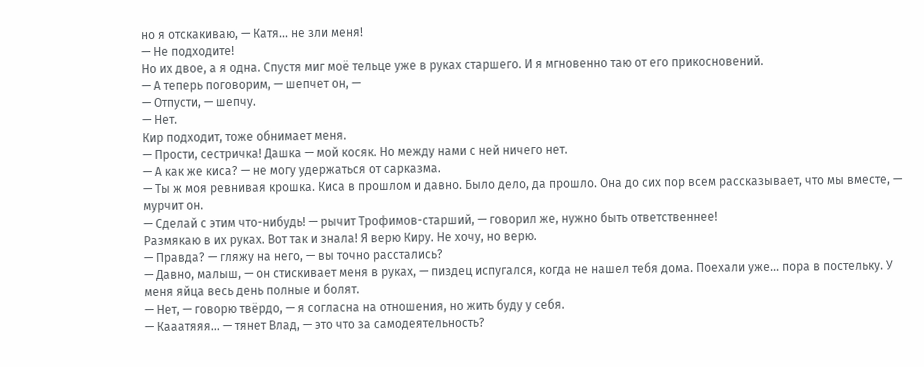но я отскакиваю, — Катя... не зли меня!
— Не подходите!
Но их двое, а я одна. Спустя миг моё тельце уже в руках старшего. И я мгновенно таю от его прикосновений.
— А теперь поговорим, — шепчет он, —
— Отпусти, — шепчу.
— Нет.
Кир подходит, тоже обнимает меня.
— Прости, сестричка! Дашка — мой косяк. Но между нами с ней ничего нет.
— А как же киса? — не могу удержаться от сарказма.
— Ты ж моя ревнивая крошка. Киса в прошлом и давно. Было дело, да прошло. Она до сих пор всем рассказывает, что мы вместе, — мурчит он.
— Сделай с этим что-нибудь! — рычит Трофимов-старший, — говорил же, нужно быть ответственнее!
Размякаю в их руках. Вот так и знала! Я верю Киру. Не хочу, но верю.
— Правда? — гляжу на него, — вы точно расстались?
— Давно, малыш, — он стискивает меня в руках, — пиздец испугался, когда не нашел тебя дома. Поехали уже... пора в постельку. У меня яйца весь день полные и болят.
— Нет, — говорю твёрдо, — я согласна на отношения, но жить буду у себя.
— Кааатяяя... — тянет Влад, — это что за самодеятельность?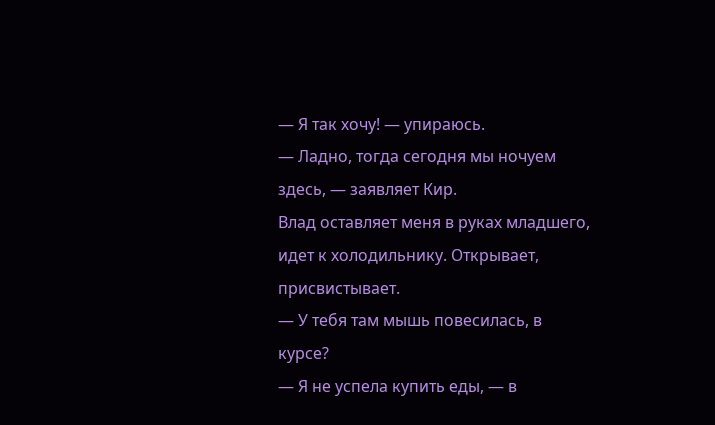— Я так хочу! — упираюсь.
— Ладно, тогда сегодня мы ночуем здесь, — заявляет Кир.
Влад оставляет меня в руках младшего, идет к холодильнику. Открывает, присвистывает.
— У тебя там мышь повесилась, в курсе?
— Я не успела купить еды, — в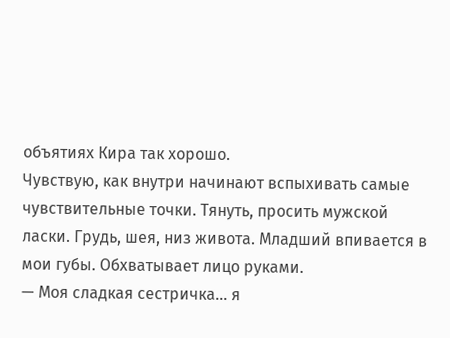объятиях Кира так хорошо.
Чувствую, как внутри начинают вспыхивать самые чувствительные точки. Тянуть, просить мужской ласки. Грудь, шея, низ живота. Младший впивается в мои губы. Обхватывает лицо руками.
— Моя сладкая сестричка... я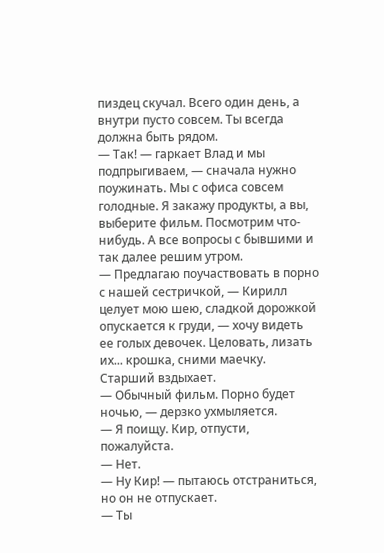пиздец скучал. Всего один день, а внутри пусто совсем. Ты всегда должна быть рядом.
— Так! — гаркает Влад и мы подпрыгиваем, — сначала нужно поужинать. Мы с офиса совсем голодные. Я закажу продукты, а вы, выберите фильм. Посмотрим что-нибудь. А все вопросы с бывшими и так далее решим утром.
— Предлагаю поучаствовать в порно с нашей сестричкой, — Кирилл целует мою шею, сладкой дорожкой опускается к груди, — хочу видеть ее голых девочек. Целовать, лизать их... крошка, сними маечку.
Старший вздыхает.
— Обычный фильм. Порно будет ночью, — дерзко ухмыляется.
— Я поищу. Кир, отпусти, пожалуйста.
— Нет.
— Ну Кир! — пытаюсь отстраниться, но он не отпускает.
— Ты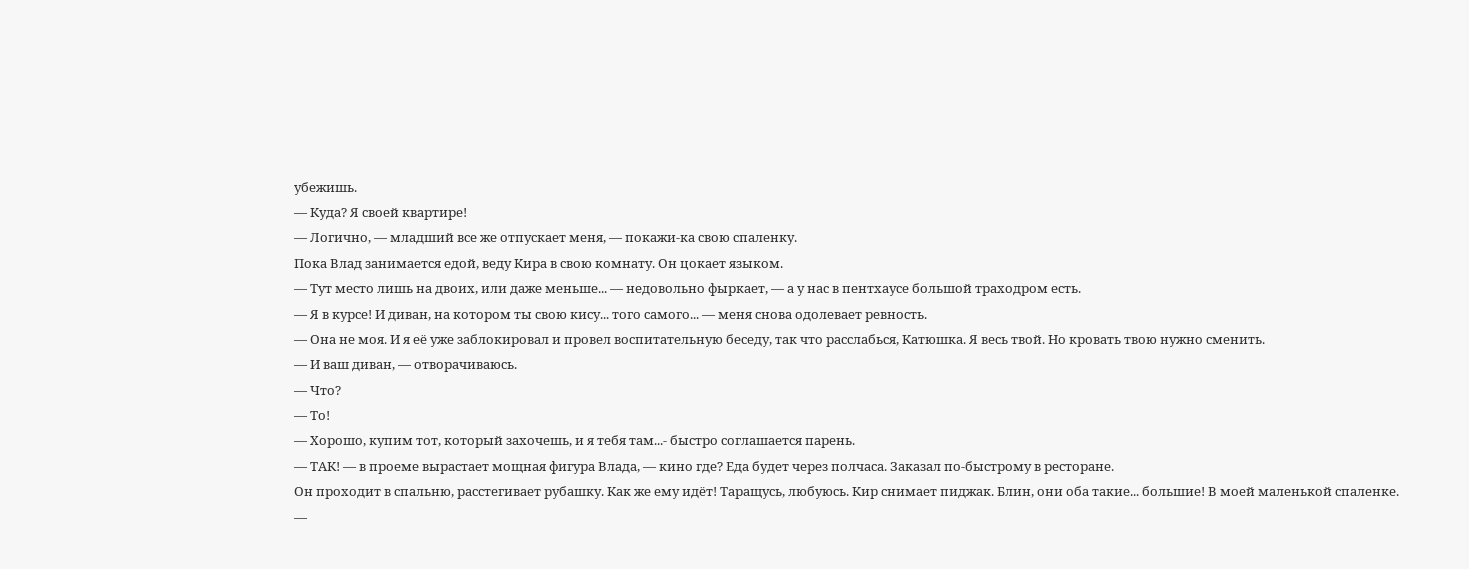убежишь.
— Куда? Я своей квартире!
— Логично, — младший все же отпускает меня, — покажи-ка свою спаленку.
Пока Влад занимается едой, веду Кира в свою комнату. Он цокает языком.
— Тут место лишь на двоих, или даже меньше... — недовольно фыркает, — а у нас в пентхаусе большой траходром есть.
— Я в курсе! И диван, на котором ты свою кису... того самого... — меня снова одолевает ревность.
— Она не моя. И я её уже заблокировал и провел воспитательную беседу, так что расслабься, Катюшка. Я весь твой. Но кровать твою нужно сменить.
— И ваш диван, — отворачиваюсь.
— Что?
— То!
— Хорошо, купим тот, который захочешь, и я тебя там...- быстро соглашается парень.
— ТАК! — в проеме вырастает мощная фигура Влада, — кино где? Еда будет через полчаса. Заказал по-быстрому в ресторане.
Он проходит в спальню, расстегивает рубашку. Как же ему идёт! Таращусь, любуюсь. Кир снимает пиджак. Блин, они оба такие... большие! В моей маленькой спаленке.
—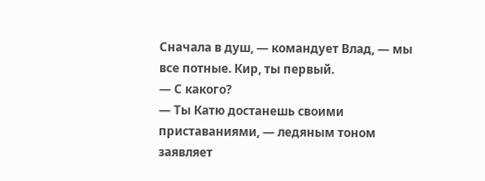Сначала в душ, — командует Влад, — мы все потные. Кир, ты первый.
— С какого?
— Ты Катю достанешь своими приставаниями, — ледяным тоном заявляет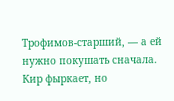Трофимов-старший, — а ей нужно покушать сначала.
Кир фыркает, но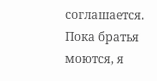соглашается. Пока братья моются, я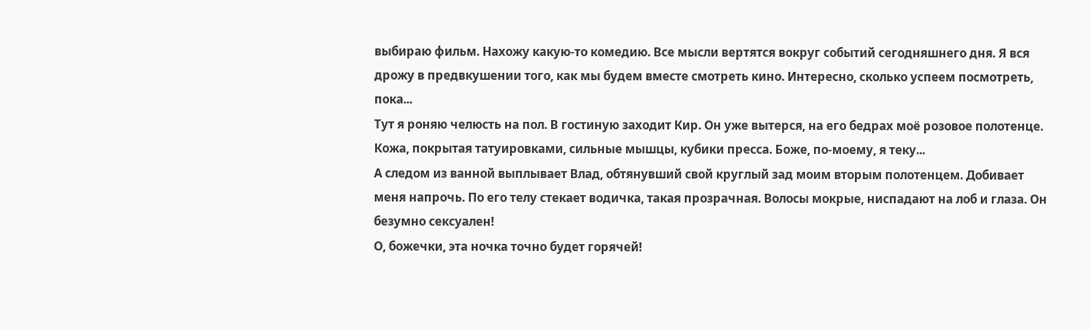выбираю фильм. Нахожу какую-то комедию. Все мысли вертятся вокруг событий сегодняшнего дня. Я вся дрожу в предвкушении того, как мы будем вместе смотреть кино. Интересно, сколько успеем посмотреть, пока...
Тут я роняю челюсть на пол. В гостиную заходит Кир. Он уже вытерся, на его бедрах моё розовое полотенце. Кожа, покрытая татуировками, сильные мышцы, кубики пресса. Боже, по-моему, я теку...
А следом из ванной выплывает Влад, обтянувший свой круглый зад моим вторым полотенцем. Добивает меня напрочь. По его телу стекает водичка, такая прозрачная. Волосы мокрые, ниспадают на лоб и глаза. Он безумно сексуален!
О, божечки, эта ночка точно будет горячей!